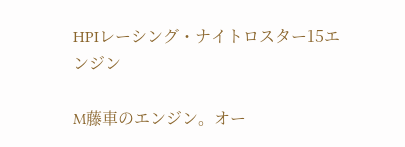HPIレーシング・ナイトロスター15エンジン

M藤車のエンジン。オー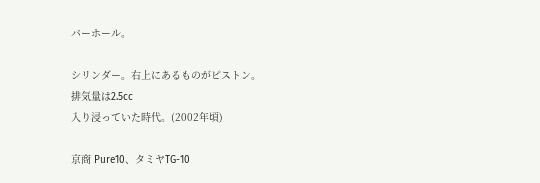バーホール。

シリンダー。右上にあるものがピストン。
排気量は2.5cc
入り浸っていた時代。(2002年頃)

京商 Pure10、タミヤTG-10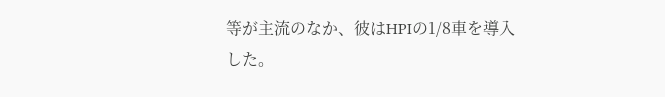等が主流のなか、彼はHPIの1/8車を導入した。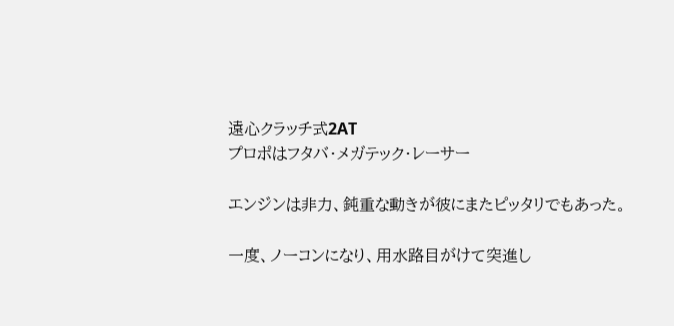遠心クラッチ式2AT
プロポはフタバ・メガテック・レーサー

エンジンは非力、鈍重な動きが彼にまたピッタリでもあった。

一度、ノーコンになり、用水路目がけて突進し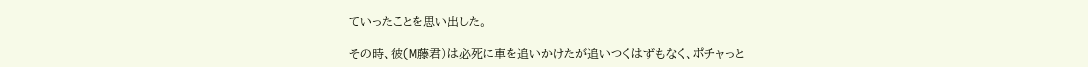ていったことを思い出した。

その時、彼(M藤君)は必死に車を追いかけたが追いつくはずもなく、ポチャっと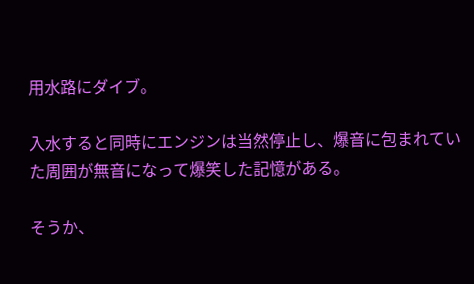用水路にダイブ。

入水すると同時にエンジンは当然停止し、爆音に包まれていた周囲が無音になって爆笑した記憶がある。

そうか、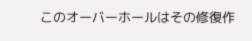このオーバーホールはその修復作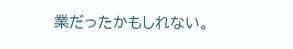業だったかもしれない。